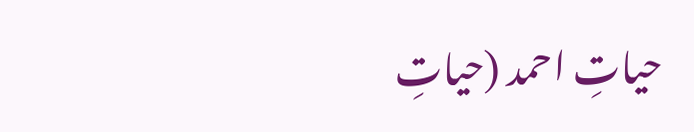حیاتِ احمد (حیاتِ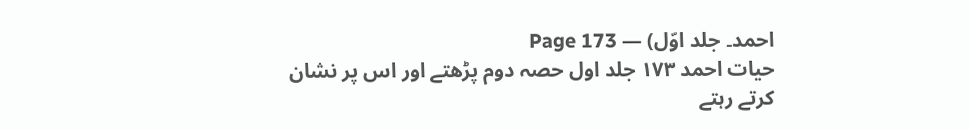احمد۔ جلد اوّل) — Page 173
حیات احمد ۱۷۳ جلد اول حصہ دوم پڑھتے اور اس پر نشان کرتے رہتے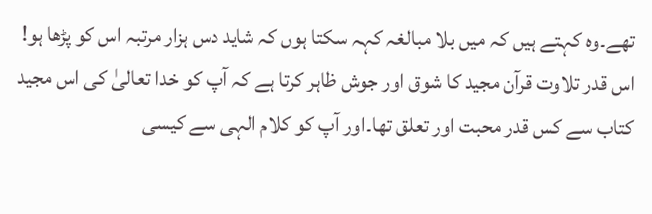تھے۔وہ کہتے ہیں کہ میں بلا مبالغہ کہہ سکتا ہوں کہ شاید دس ہزار مرتبہ اس کو پڑھا ہو! اس قدر تلاوت قرآن مجید کا شوق اور جوش ظاہر کرتا ہے کہ آپ کو خدا تعالیٰ کی اس مجید کتاب سے کس قدر محبت اور تعلق تھا۔اور آپ کو کلام الہی سے کیسی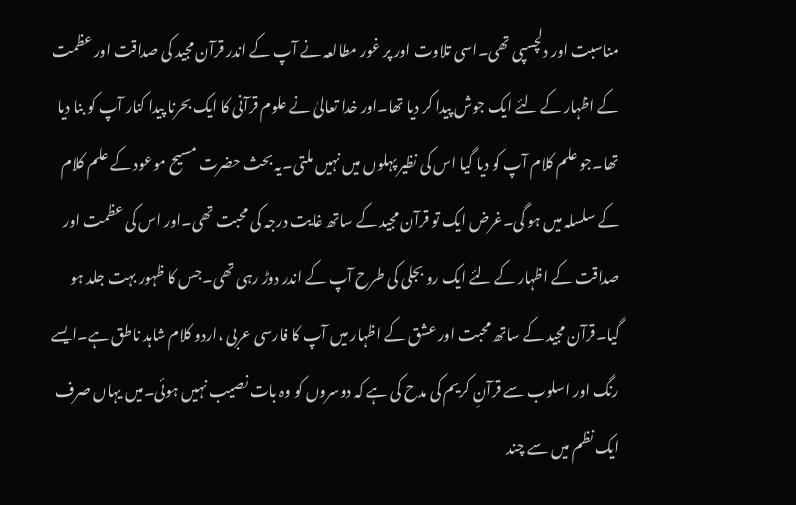مناسبت اور دلچسپی تھی۔اسی تلاوت اور پر غور مطالعہ نے آپ کے اندر قرآن مجید کی صداقت اور عظمت کے اظہار کے لئے ایک جوش پیدا کر دیا تھا۔اور خدا تعالیٰ نے علوم قرآنی کا ایک بحرنا پیدا کنار آپ کو بنا دیا تھا۔جو علم کلام آپ کو دیا گیا اس کی نظیر پہلوں میں نہیں ملتی۔یہ بحث حضرت مسیح موعود کے علم کلام کے سلسلہ میں ہو گی۔غرض ایک تو قرآن مجید کے ساتھ غایت درجہ کی محبت تھی۔اور اس کی عظمت اور صداقت کے اظہار کے لئے ایک رو بجلی کی طرح آپ کے اندر دوڑ رہی تھی۔جس کا ظہور بہت جلد ہو گیا۔قرآن مجید کے ساتھ محبت اور عشق کے اظہار میں آپ کا فارسی عربی ،اردو کلام شاہد ناطق ہے۔ایسے رنگ اور اسلوب سے قرآنِ کریم کی مدح کی ہے کہ دوسروں کو وہ بات نصیب نہیں ہوئی۔میں یہاں صرف ایک نظم میں سے چند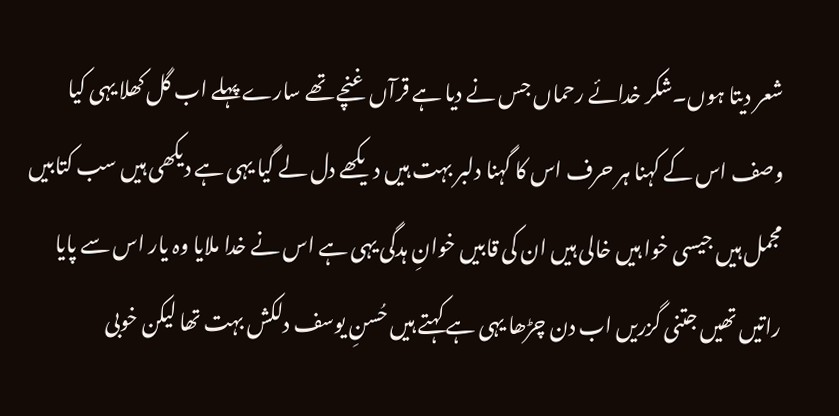شعر دیتا ہوں۔شکر خدائے رحماں جس نے دیا ہے قرآں غنچے تھے سارے پہلے اب گل کھلا یہی کیا وصف اس کے کہنا ہر حرف اس کا گہنا دلبر بہت ہیں دیکھے دل لے گیا یہی ہے دیکھی ہیں سب کتابیں مجمل ہیں جیسی خوا ہیں خالی ہیں ان کی قابیں خوانِ ہدگی یہی ہے اس نے خدا ملایا وہ یار اس سے پایا راتیں تھیں جتنی گزریں اب دن چڑھا یہی ہے کہتے ہیں حُسنِ یوسف دلکش بہت تھا لیکن خوبی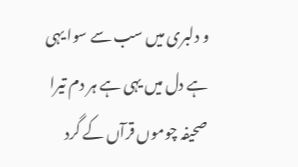و دلبری میں سب سے سوا یہی ہے دل میں یہی ہے ہر دم تیرا صحیفہ چوموں قرآں کے گرد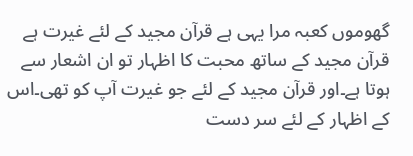گھوموں کعبہ مرا یہی ہے قرآن مجید کے لئے غیرت ہے قرآن مجید کے ساتھ محبت کا اظہار تو ان اشعار سے ہوتا ہے۔اور قرآن مجید کے لئے جو غیرت آپ کو تھی۔اس کے اظہار کے لئے سر دست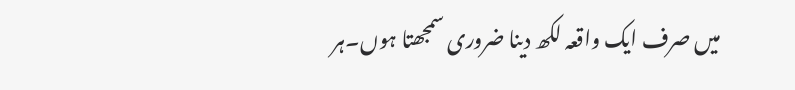میں صرف ایک واقعہ لکھ دینا ضروری سمجھتا ہوں۔ہر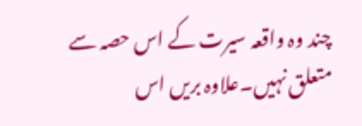چند وہ واقعہ سیرت کے اس حصہ سے متعلق نہیں۔علاوہ بریں اس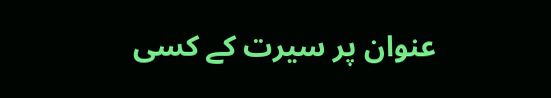عنوان پر سیرت کے کسی